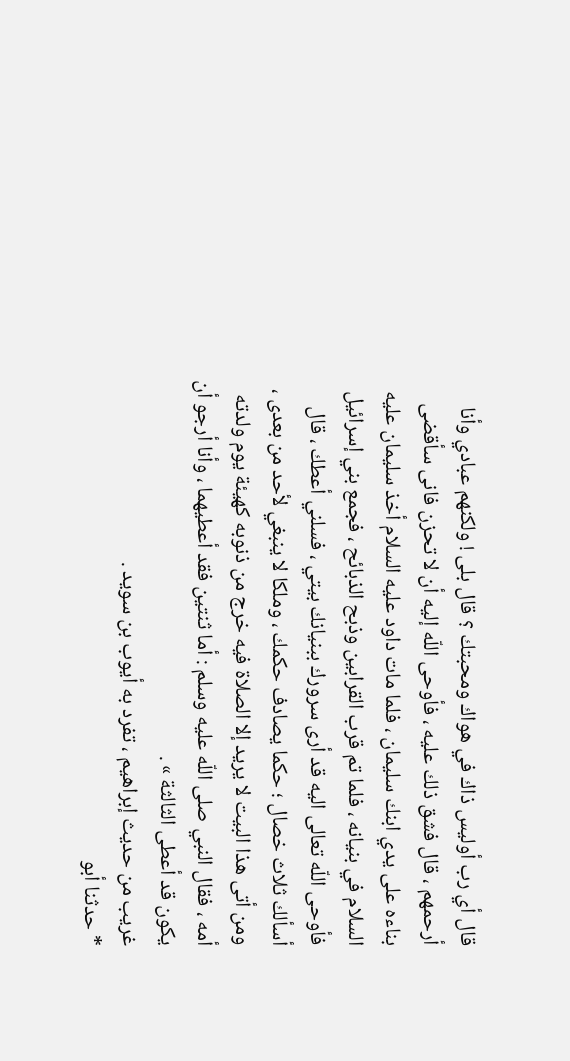قال أي رب أوليس ذاك في هواك ومحبتك ؟ قال بلى ! ولكنهم عبادي وأنا أرحمهم ، قال فشق ذلك عليه ، فأوحى اللّه إليه أن لا تحزن فانى سأقضى بناءه على يدي ابنك سليمان ، فلما مات داود عليه السلام أخذ سليمان عليه السلام في بنيانه ، فلما تم قرب القرابين وذبح الذبائح ، فجمع بني إسرائيل فأوحى اللّه تعالى اليه قد أرى سرورك ببنيانك بيتي ، فسلني أعطك ، قال أسألك ثلاث خصال ؛ حكما يصادف حكمك ، وملكا لا ينبغي لأحد من بعدى ، ومن أتى هذا البيت لا يريد إلا الصلاة فيه خرج من ذنوبه كهيئة يوم ولدته أمه ، فقال النبي صلى اللّه عليه وسلم : أما ثنتين فقد أعطيهما ، وأنا أرجو أن يكون قد أعطى الثالثة » .
غريب من حديث إبراهيم ، تفرد به أيوب بن سويد .
* حدثنا أبو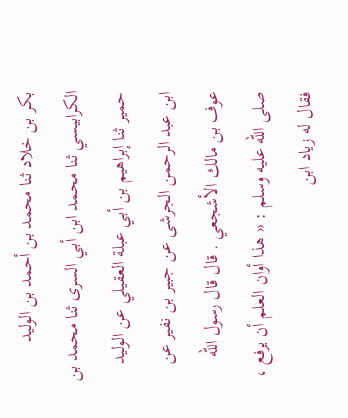بكر بن خلاد ثنا محمد بن أحمد بن الوليد الكرابيسي ثنا محمد ابن أبي السرى ثنا محمد بن حمير ثنا إبراهيم بن أبي عبلة العقيلي عن الوليد ابن عبد الرحمن الجرشى عن جبير بن نفير عن عوف بن مالك الأشجعي . قال قال رسول اللّه صلى اللّه عليه وسلم : « هذا أوان العلم أن يرفع ، فقال له زياد ابن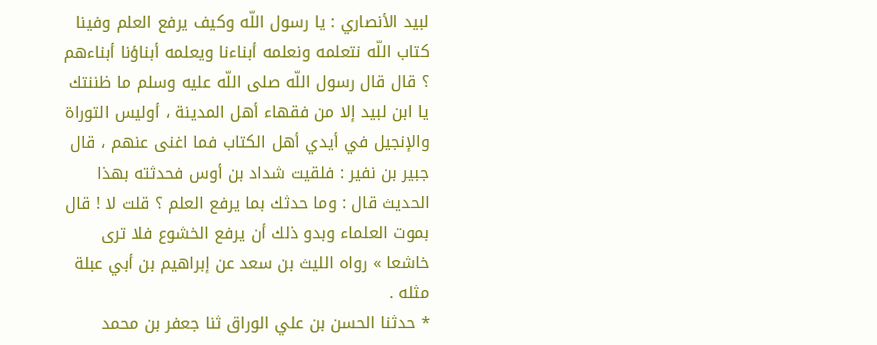لبيد الأنصاري : يا رسول اللّه وكيف يرفع العلم وفينا كتاب اللّه نتعلمه ونعلمه أبناءنا ويعلمه أبناؤنا أبناءهم ؟ قال قال رسول اللّه صلى اللّه عليه وسلم ما ظننتك يا ابن لبيد إلا من فقهاء أهل المدينة ، أوليس التوراة والإنجيل في أيدي أهل الكتاب فما اغنى عنهم ، قال جبير بن نفير : فلقيت شداد بن أوس فحدثته بهذا الحديث قال : وما حدثك بما يرفع العلم ؟ قلت لا ! قال بموت العلماء وبدو ذلك أن يرفع الخشوع فلا ترى خاشعا » رواه الليث بن سعد عن إبراهيم بن أبي عبلة مثله .
* حدثنا الحسن بن علي الوراق ثنا جعفر بن محمد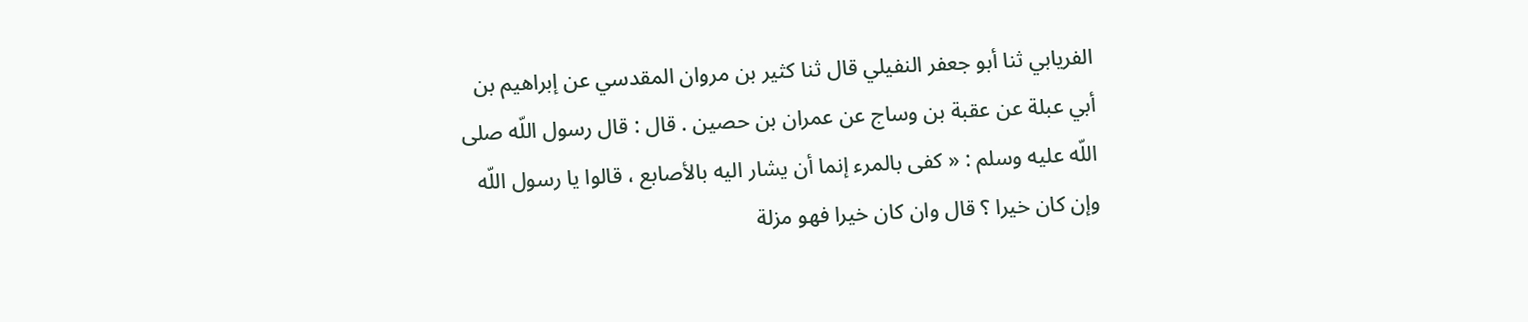الفريابي ثنا أبو جعفر النفيلي قال ثنا كثير بن مروان المقدسي عن إبراهيم بن أبي عبلة عن عقبة بن وساج عن عمران بن حصين . قال : قال رسول اللّه صلى اللّه عليه وسلم : « كفى بالمرء إنما أن يشار اليه بالأصابع ، قالوا يا رسول اللّه وإن كان خيرا ؟ قال وان كان خيرا فهو مزلة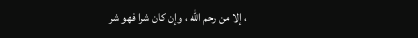، إلا من رحم اللّه ، وإن كان شرا فهو شر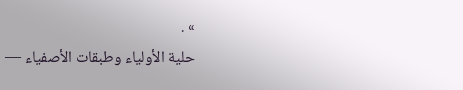» .
حلية الأولياء وطبقات الأصفياء —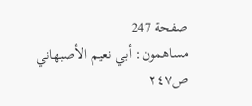صفحة 247
مساهمون: أبي نعيم الأصبهاني
ص٢٤٧